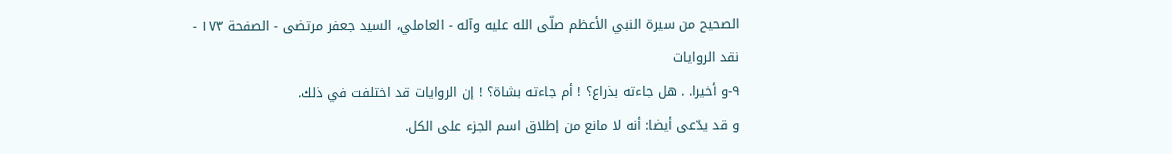الصحيح من سيرة النبي الأعظم صلّى الله عليه وآله - العاملي، السيد جعفر مرتضى - الصفحة ١٧٣ - نقد الروايات
٩-و أخيرا. . هل جاءته بذراع؟ ! أم جاءته بشاة؟ ! إن الروايات قد اختلفت في ذلك.
و قد يدّعى أيضا: أنه لا مانع من إطلاق اسم الجزء على الكل.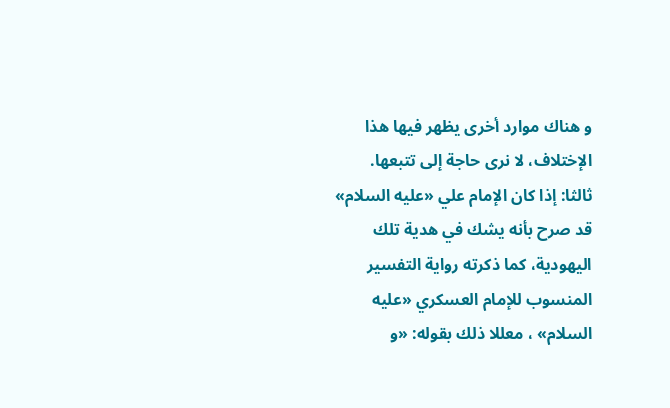و هناك موارد أخرى يظهر فيها هذا الإختلاف، لا نرى حاجة إلى تتبعها.
ثالثا: إذا كان الإمام علي «عليه السلام» قد صرح بأنه يشك في هدية تلك اليهودية، كما ذكرته رواية التفسير المنسوب للإمام العسكري «عليه السلام» ، معللا ذلك بقوله: «و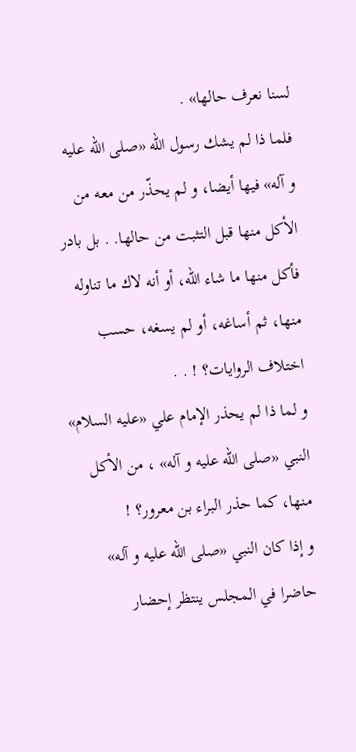لسنا نعرف حالها» .
فلما ذا لم يشك رسول اللّه «صلى اللّه عليه و آله» فيها أيضا، و لم يحذّر من معه من الأكل منها قبل التثبت من حالها. . بل بادر فأكل منها ما شاء اللّه، أو أنه لاك ما تناوله منها، ثم أساغه، أو لم يسغه، حسب اختلاف الروايات؟ ! . .
و لما ذا لم يحذر الإمام علي «عليه السلام» النبي «صلى اللّه عليه و آله» ، من الأكل منها، كما حذر البراء بن معرور؟ !
و إذا كان النبي «صلى اللّه عليه و آله» حاضرا في المجلس ينتظر إحضار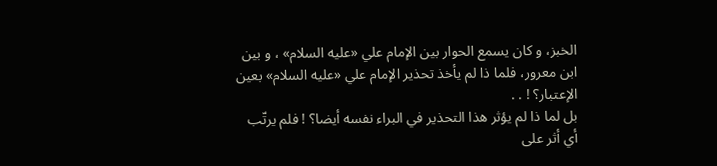الخبز، و كان يسمع الحوار بين الإمام علي «عليه السلام» ، و بين ابن معرور، فلما ذا لم يأخذ تحذير الإمام علي «عليه السلام» بعين الإعتبار؟ ! . .
بل لما ذا لم يؤثر هذا التحذير في البراء نفسه أيضا؟ ! فلم يرتّب أي أثر على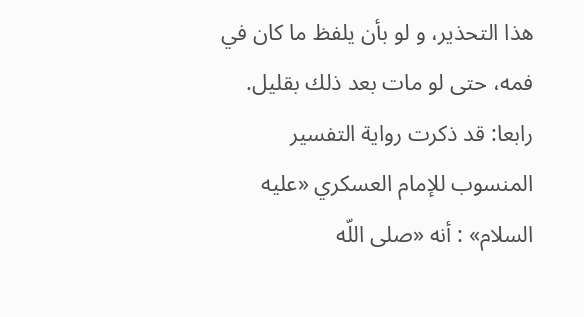هذا التحذير، و لو بأن يلفظ ما كان في فمه، حتى لو مات بعد ذلك بقليل.
رابعا: قد ذكرت رواية التفسير المنسوب للإمام العسكري «عليه السلام» : أنه «صلى اللّه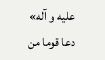عليه و آله» دعا قوما من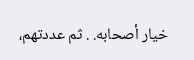خيار أصحابه. . ثم عددتهم،